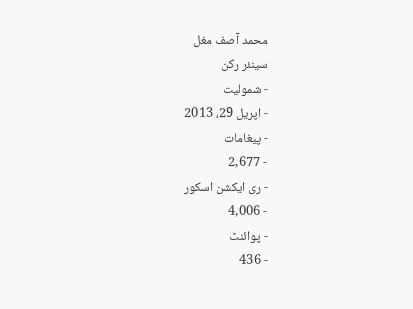محمد آصف مغل
سینئر رکن
- شمولیت
- اپریل 29، 2013
- پیغامات
- 2,677
- ری ایکشن اسکور
- 4,006
- پوائنٹ
- 436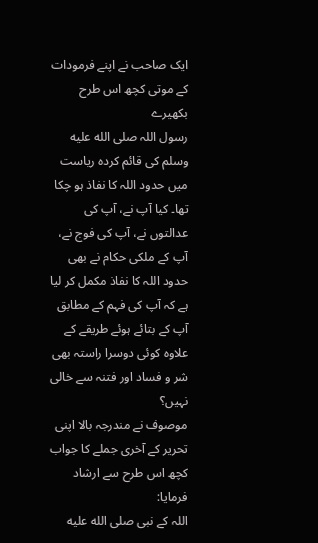ایک صاحب نے اپنے فرمودات کے موتی کچھ اس طرح بکھیرے
رسول اللہ صلى الله عليه وسلم کی قائم کردہ ریاست میں حدود اللہ کا نفاذ ہو چکا تھا۔ کیا آپ نے، آپ کی عدالتوں نے، آپ کی فوج نے، آپ کے ملکی حکام نے بھی حدود اللہ کا نفاذ مکمل کر لیا ہے کہ آپ کی فہم کے مطابق آپ کے بتائے ہوئے طریقے کے علاوہ کوئی دوسرا راستہ بھی شر و فساد اور فتنہ سے خالی نہیں؟
موصوف نے مندرجہ بالا اپنی تحریر کے آخری جملے کا جواب کچھ اس طرح سے ارشاد فرمایا:
اللہ کے نبی صلى الله عليه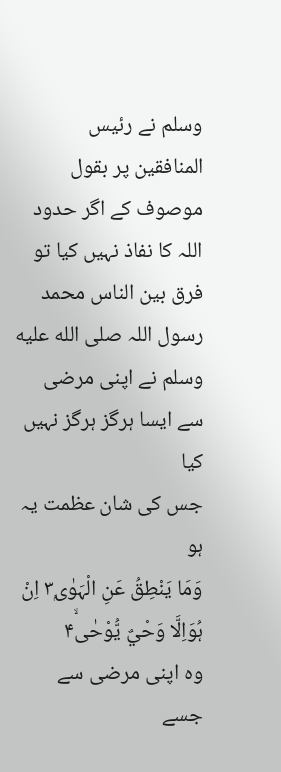وسلم نے رئیس المنافقین پر بقول موصوف کے اگر حدود اللہ کا نفاذ نہیں کیا تو
فرق بین الناس محمد رسول اللہ صلى الله عليه وسلم نے اپنی مرضی سے ایسا ہرگز ہرگز نہیں کیا
جس کی شان عظمت یہ ہو
وَمَا يَنْطِقُ عَنِ الْہَوٰى۳ۭ اِنْ ہُوَاِلَّا وَحْيٌ يُّوْحٰى۴ۙ
وہ اپنی مرضی سے جسے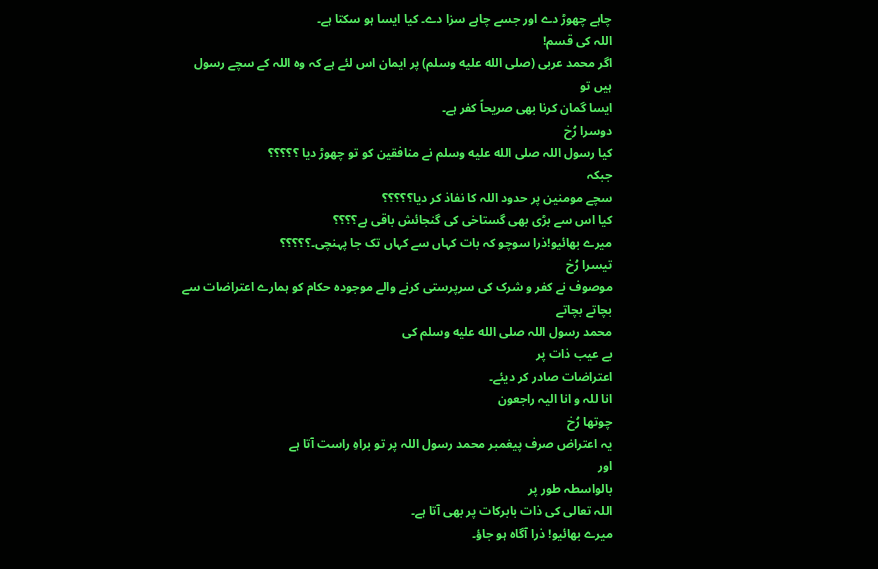چاہے چھوڑ دے اور جسے چاہے سزا دے۔ کیا ایسا ہو سکتا ہے۔
اللہ کی قسم!
اگر محمد عربی (صلى الله عليه وسلم) پر ایمان اس لئے ہے کہ وہ اللہ کے سچے رسول ہیں تو
ایسا گمان کرنا بھی صریحاً کفر ہے۔
دوسرا رُخ
کیا رسول اللہ صلى الله عليه وسلم نے منافقین کو تو چھوڑ دیا ؟؟؟؟؟
جبکہ
سچے مومنین پر حدود اللہ کا نفاذ کر دیا؟؟؟؟؟
کیا اس سے بڑی بھی گستاخی کی گنجائش باقی ہے؟؟؟؟
میرے بھائیو!ذرا سوچو کہ بات کہاں سے کہاں تک جا پہنچی۔؟؟؟؟؟
تیسرا رُخ
موصوف نے کفر و شرک کی سرپرستی کرنے والے موجودہ حکام کو ہمارے اعتراضات سے بچاتے بچاتے
محمد رسول اللہ صلى الله عليه وسلم کی
بے عیب ذات پر
اعتراضات صادر کر دیئے۔
انا للہ و انا الیہ راجعون
چوتھا رُخ
یہ اعتراض صرف پیغمبر محمد رسول اللہ پر تو براہِ راست آتا ہے
اور
بالواسطہ طور پر
اللہ تعالی کی ذات بابرکات پر بھی آتا ہے۔
میرے بھائیو! ذرا آگاہ ہو جاؤ۔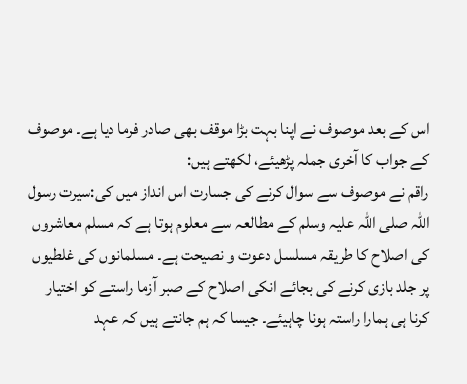اس کے بعد موصوف نے اپنا بہت بڑا موقف بھی صادر فرما دیا ہے۔ موصوف کے جواب کا آخری جملہ پڑھیئے، لکھتے ہیں:
راقم نے موصوف سے سوال کرنے کی جسارت اس انداز میں کی:سیرت رسول اللہ صلی اللہ علیہ وسلم کے مطالعہ سے معلوم ہوتا ہے کہ مسلم معاشروں کی اصلاح کا طریقہ مسلسل دعوت و نصیحت ہے۔ مسلمانوں کی غلطیوں پر جلد بازی کرنے کی بجائے انکی اصلاح کے صبر آزما راستے کو اختیار کرنا ہی ہمارا راستہ ہونا چاہیئے۔ جیسا کہ ہم جانتے ہیں کہ عہد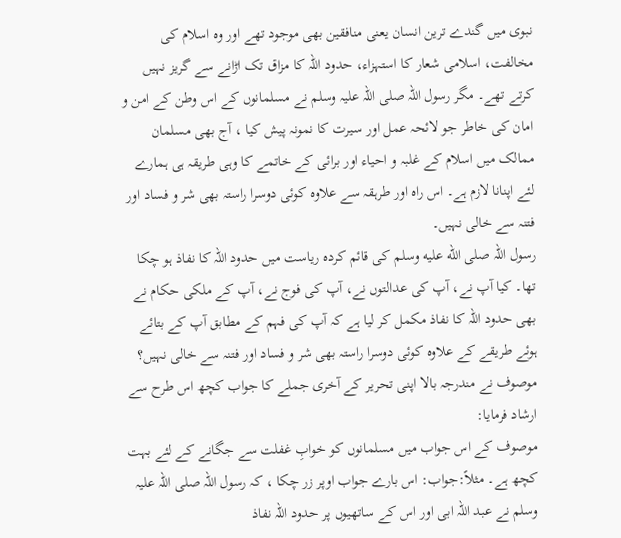نبوی میں گندے ترین انسان یعنی منافقین بھی موجود تھے اور وہ اسلام کی مخالفت، اسلامی شعار کا استہزاء، حدود اللہ کا مزاق تک اڑانے سے گریز نہیں کرتے تھے۔ مگر رسول اللہ صلی اللہ علیہ وسلم نے مسلمانوں کے اس وطن کے امن و امان کی خاطر جو لائحہ عمل اور سیرت کا نمونہ پیش کیا ، آج بھی مسلمان ممالک میں اسلام کے غلبہ و احیاء اور برائی کے خاتمے کا وہی طریقہ ہی ہمارے لئے اپنانا لازم ہے۔ اس راہ اور طرہقہ سے علاوہ کوئی دوسرا راستہ بھی شر و فساد اور فتنہ سے خالی نہیں۔
رسول اللہ صلى الله عليه وسلم کی قائم کردہ ریاست میں حدود اللہ کا نفاذ ہو چکا تھا۔ کیا آپ نے، آپ کی عدالتوں نے، آپ کی فوج نے، آپ کے ملکی حکام نے بھی حدود اللہ کا نفاذ مکمل کر لیا ہے کہ آپ کی فہم کے مطابق آپ کے بتائے ہوئے طریقے کے علاوہ کوئی دوسرا راستہ بھی شر و فساد اور فتنہ سے خالی نہیں؟
موصوف نے مندرجہ بالا اپنی تحریر کے آخری جملے کا جواب کچھ اس طرح سے ارشاد فرمایا:
موصوف کے اس جواب میں مسلمانوں کو خوابِ غفلت سے جگانے کے لئے بہت کچھ ہے۔ مثلاً:جواب: اس بارے جواب اوپر زر چکا ، کہ رسول اللہ صلی اللہ علیہ وسلم نے عبد اللہ ابی اور اس کے ساتھیوں پر حدود اللہ نفاذ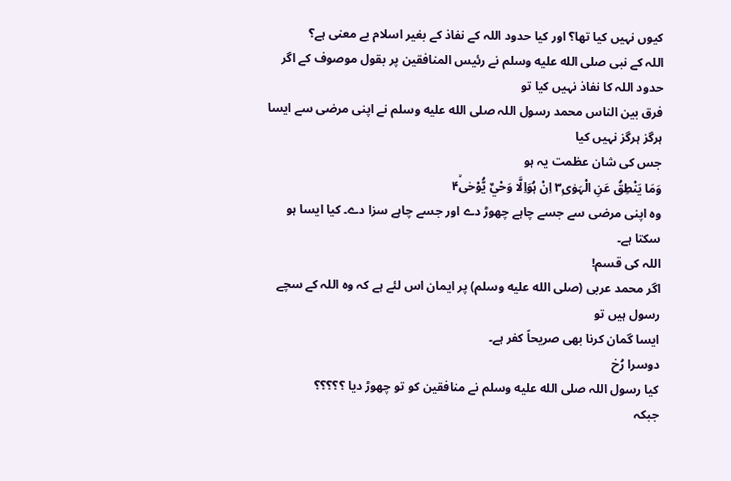کیوں نہیں کیا تھا؟ اور کیا حدود اللہ کے نفاذ کے بغیر اسلام بے معنی ہے؟
اللہ کے نبی صلى الله عليه وسلم نے رئیس المنافقین پر بقول موصوف کے اگر حدود اللہ کا نفاذ نہیں کیا تو
فرق بین الناس محمد رسول اللہ صلى الله عليه وسلم نے اپنی مرضی سے ایسا ہرگز ہرگز نہیں کیا
جس کی شان عظمت یہ ہو
وَمَا يَنْطِقُ عَنِ الْہَوٰى۳ۭ اِنْ ہُوَاِلَّا وَحْيٌ يُّوْحٰى۴ۙ
وہ اپنی مرضی سے جسے چاہے چھوڑ دے اور جسے چاہے سزا دے۔ کیا ایسا ہو سکتا ہے۔
اللہ کی قسم!
اگر محمد عربی (صلى الله عليه وسلم) پر ایمان اس لئے ہے کہ وہ اللہ کے سچے رسول ہیں تو
ایسا گمان کرنا بھی صریحاً کفر ہے۔
دوسرا رُخ
کیا رسول اللہ صلى الله عليه وسلم نے منافقین کو تو چھوڑ دیا ؟؟؟؟؟
جبکہ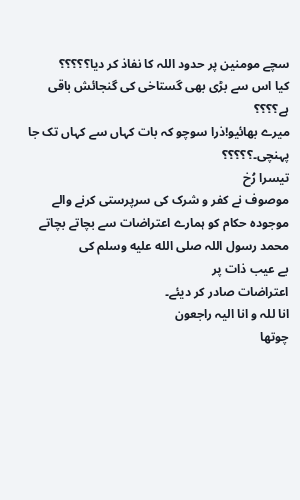سچے مومنین پر حدود اللہ کا نفاذ کر دیا؟؟؟؟؟
کیا اس سے بڑی بھی گستاخی کی گنجائش باقی ہے؟؟؟؟
میرے بھائیو!ذرا سوچو کہ بات کہاں سے کہاں تک جا پہنچی۔؟؟؟؟؟
تیسرا رُخ
موصوف نے کفر و شرک کی سرپرستی کرنے والے موجودہ حکام کو ہمارے اعتراضات سے بچاتے بچاتے
محمد رسول اللہ صلى الله عليه وسلم کی
بے عیب ذات پر
اعتراضات صادر کر دیئے۔
انا للہ و انا الیہ راجعون
چوتھا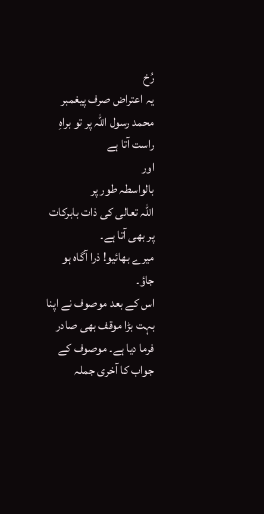رُخ
یہ اعتراض صرف پیغمبر محمد رسول اللہ پر تو براہِ راست آتا ہے
اور
بالواسطہ طور پر
اللہ تعالی کی ذات بابرکات پر بھی آتا ہے۔
میرے بھائیو! ذرا آگاہ ہو جاؤ۔
اس کے بعد موصوف نے اپنا بہت بڑا موقف بھی صادر فرما دیا ہے۔ موصوف کے جواب کا آخری جملہ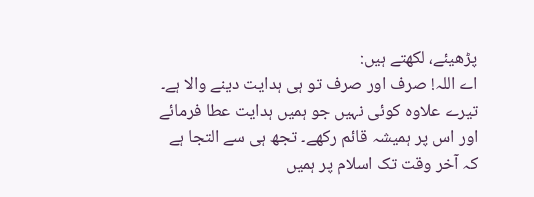پڑھیئے، لکھتے ہیں:
اے اللہ! صرف اور صرف تو ہی ہدایت دینے والا ہے۔ تیرے علاوہ کوئی نہیں جو ہمیں ہدایت عطا فرمائے اور اس پر ہمیشہ قائم رکھے۔ تجھ ہی سے التجا ہے کہ آخر وقت تک اسلام پر ہمیں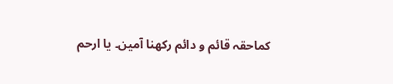کماحقہ قائم و دائم رکھنا آمین۔ یا ارحم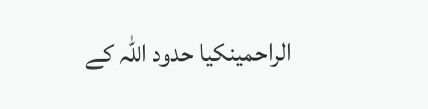الراحمینکیا حدود اللہ کے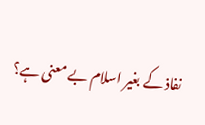نفاذ کے بغیر اسلام بے معنی ہے؟